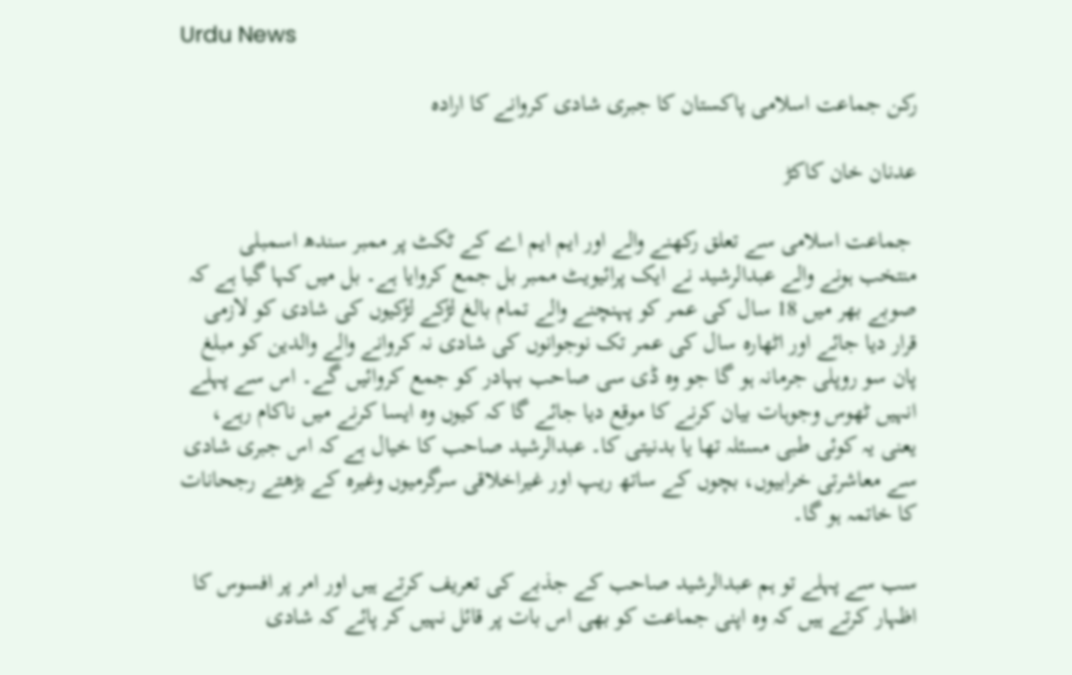Urdu News

رکن جماعت اسلامی پاکستان کا جبری شادی کروانے کا ارادہ

عدنان خان کاکڑ

 جماعت اسلامی سے تعلق رکھنے والے اور ایم ایم اے کے ٹکٹ پر ممبر سندھ اسمبلی منتخب ہونے والے عبدالرشید نے ایک پرائیویٹ ممبر بل جمع کروایا ہے۔ بل میں کہا گیا ہے کہ صوبے بھر میں 18 سال کی عمر کو پہنچنے والے تمام بالغ لڑکے لڑکیوں کی شادی کو لازمی قرار دیا جائے اور اٹھارہ سال کی عمر تک نوجوانوں کی شادی نہ کروانے والے والدین کو مبلغ پان سو روپلی جرمانہ ہو گا جو وہ ڈی سی صاحب بہادر کو جمع کروائیں گے۔ اس سے پہلے انہیں ٹھوس وجوہات بیان کرنے کا موقع دیا جائے گا کہ کیوں وہ ایسا کرنے میں ناکام رہے، یعنی یہ کوئی طبی مسئلہ تھا یا بدنیتی کا۔ عبدالرشید صاحب کا خیال ہے کہ اس جبری شادی سے معاشرتی خرابیوں، بچوں کے ساتھ ریپ اور غیراخلاقی سرگرمیوں وغیرہ کے بڑھتے رجحانات کا خاتمہ ہو گا۔

سب سے پہلے تو ہم عبدالرشید صاحب کے جذبے کی تعریف کرتے ہیں اور امر پر افسوس کا اظہار کرتے ہیں کہ وہ اپنی جماعت کو بھی اس بات پر قائل نہیں کر پائے کہ شادی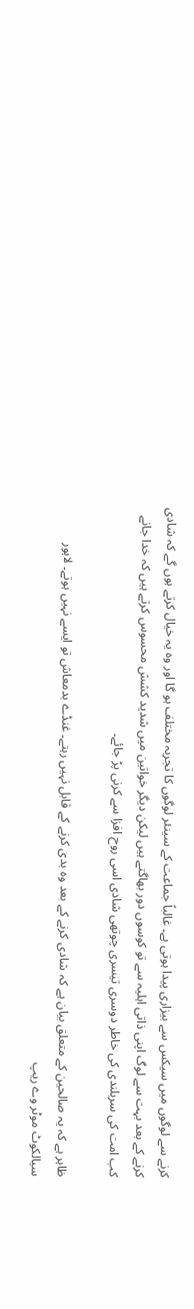کرنے سے لوگوں میں سیکس سے بیزاری پیدا ہوتی ہے۔ غالباً جماعت کے سینئر لوگوں کا تجربہ مختلف ہو گا اور وہ یہ خیال کرتے ہوں گے کہ شادی کرنے کے بعد بہت سے لوگ اپنی ذاتی اہلیہ سے تو کوسوں دور بھاگتے ہیں لیکن دیگر خواتین میں شدید کشش محسوس کرتے ہیں کہ خدا جانے کب امت کی سربلندی کی خاطر دوسری تیسری چوتھی شادی اسی روح افزا سے کرنی پڑ جائے۔

ظاہر ہے کہ یہ صالحین کے متعلق بیان ہے کہ شادی کرنے کے بعد وہ بدی کرنے کے قابل نہیں رہتے۔ غنڈے بدمعاش تو ایسے نہیں ہوتے۔ لاہور سیالکوٹ موٹر وے ریپ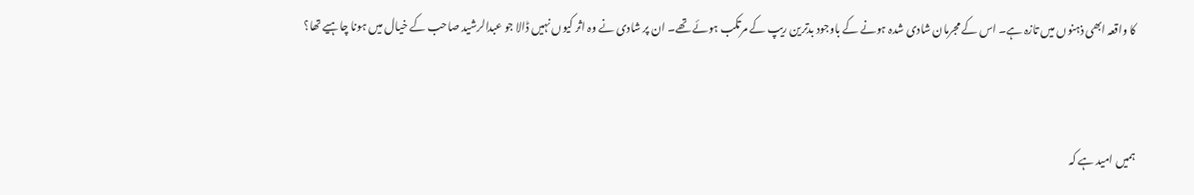کا واقعہ ابھی ذہنوں میں تازہ ہے۔ اس کے مجرمان شادی شدہ ہونے کے باوجود بدترین ریپ کے مرتکب ہوئے تھے۔ ان پر شادی نے وہ اثر کیوں نہیں ڈالا جو عبدالرشید صاحب کے خیال میں ہونا چاہیے تھا؟



ہمیں امید ہے کہ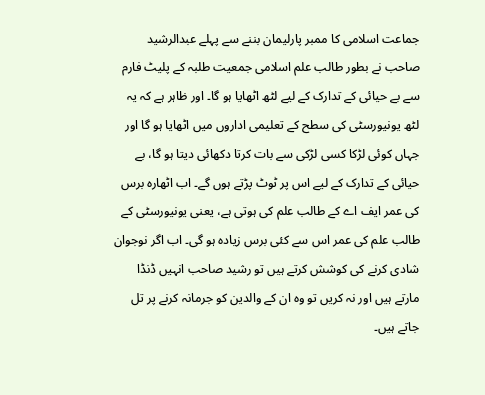جماعت اسلامی کا ممبر پارلیمان بننے سے پہلے عبدالرشید صاحب نے بطور طالب علم اسلامی جمعیت طلبہ کے پلیٹ فارم سے بے حیائی کے تدارک کے لیے لٹھ اٹھایا ہو گا۔ اور ظاہر ہے کہ یہ لٹھ یونیورسٹی کی سطح کے تعلیمی اداروں میں اٹھایا ہو گا اور جہاں کوئی لڑکا کسی لڑکی سے بات کرتا دکھائی دیتا ہو گا، بے حیائی کے تدارک کے لیے اس پر ٹوٹ پڑتے ہوں گے۔ اب اٹھارہ برس کی عمر ایف اے کے طالب علم کی ہوتی ہے، یعنی یونیورسٹی کے طالب علم کی عمر اس سے کئی برس زیادہ ہو گی۔ اب اگر نوجوان شادی کرنے کی کوشش کرتے ہیں تو رشید صاحب انہیں ڈنڈا مارتے ہیں اور نہ کریں تو وہ ان کے والدین کو جرمانہ کرنے پر تل جاتے ہیں۔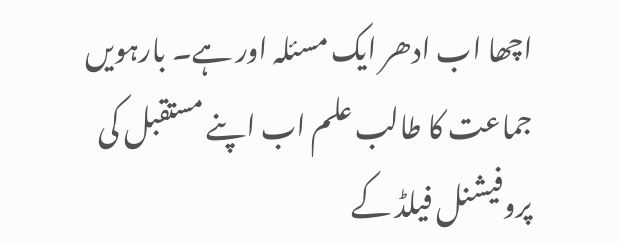اچھا اب ادھر ایک مسئلہ اور ہے۔ بارہویں جماعت کا طالب علم اب اپنے مستقبل کی پروفیشنل فیلڈ کے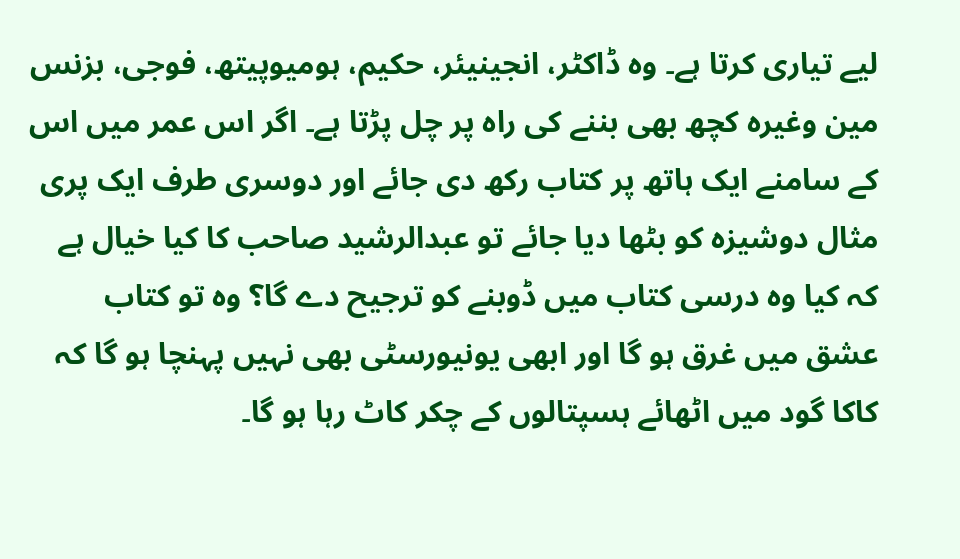لیے تیاری کرتا ہے۔ وہ ڈاکٹر، انجینیئر، حکیم، ہومیوپیتھ، فوجی، بزنس مین وغیرہ کچھ بھی بننے کی راہ پر چل پڑتا ہے۔ اگر اس عمر میں اس کے سامنے ایک ہاتھ پر کتاب رکھ دی جائے اور دوسری طرف ایک پری مثال دوشیزہ کو بٹھا دیا جائے تو عبدالرشید صاحب کا کیا خیال ہے کہ کیا وہ درسی کتاب میں ڈوبنے کو ترجیح دے گا؟ وہ تو کتاب عشق میں غرق ہو گا اور ابھی یونیورسٹی بھی نہیں پہنچا ہو گا کہ کاکا گود میں اٹھائے ہسپتالوں کے چکر کاٹ رہا ہو گا۔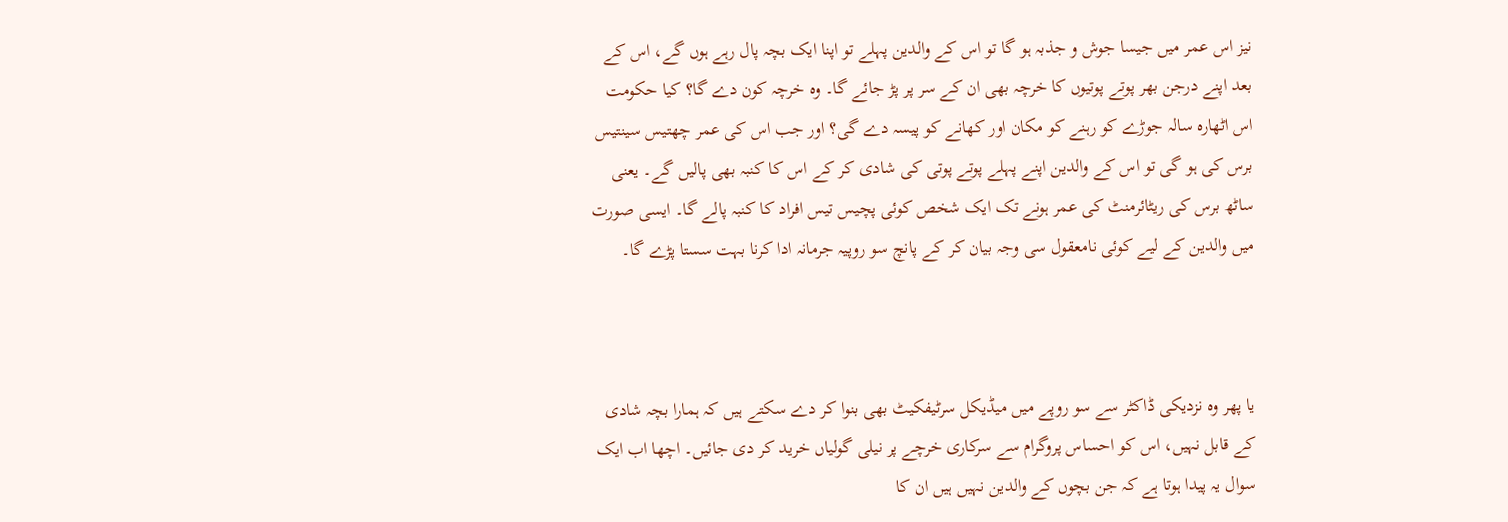نیز اس عمر میں جیسا جوش و جذبہ ہو گا تو اس کے والدین پہلے تو اپنا ایک بچہ پال رہے ہوں گے، اس کے بعد اپنے درجن بھر پوتے پوتیوں کا خرچہ بھی ان کے سر پر پڑ جائے گا۔ وہ خرچہ کون دے گا؟ کیا حکومت اس اٹھارہ سالہ جوڑے کو رہنے کو مکان اور کھانے کو پیسہ دے گی؟ اور جب اس کی عمر چھتیس سینتیس برس کی ہو گی تو اس کے والدین اپنے پہلے پوتے پوتی کی شادی کر کے اس کا کنبہ بھی پالیں گے۔ یعنی ساٹھ برس کی ریٹائرمنٹ کی عمر ہونے تک ایک شخص کوئی پچیس تیس افراد کا کنبہ پالے گا۔ ایسی صورت میں والدین کے لیے کوئی نامعقول سی وجہ بیان کر کے پانچ سو روپیہ جرمانہ ادا کرنا بہت سستا پڑے گا۔



یا پھر وہ نزدیکی ڈاکٹر سے سو روپے میں میڈیکل سرٹیفکیٹ بھی بنوا کر دے سکتے ہیں کہ ہمارا بچہ شادی کے قابل نہیں، اس کو احساس پروگرام سے سرکاری خرچے پر نیلی گولیاں خرید کر دی جائیں۔ اچھا اب ایک سوال یہ پیدا ہوتا ہے کہ جن بچوں کے والدین نہیں ہیں ان کا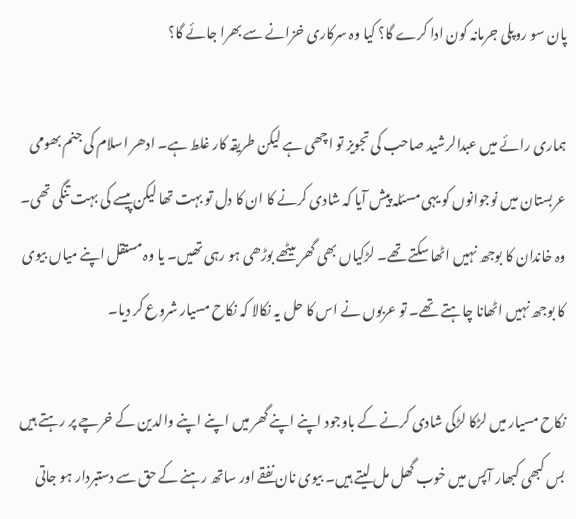پان سو روپلی جرمانہ کون ادا کرے گا؟ کیا وہ سرکاری خزانے سے بھرا جائے گا؟

ہماری رائے میں عبدالرشید صاحب کی تجویز تو اچھی ہے لیکن طریقہ کار غلط ہے۔ ادھر اسلام کی جنم بھومی عربستان میں نوجوانوں کو یہی مسئلہ پیش آیا کہ شادی کرنے کا ان کا دل تو بہت تھا لیکن پیسے کی بہت تنگی تھی۔ وہ خاندان کا بوجھ نہیں اٹھا سکتے تھے۔ لڑکیاں بھی گھر بیٹھے بوڑھی ہو رہی تھیں۔ یا وہ مستقل اپنے میاں بیوی کا بوجھ نہیں اٹھانا چاہتے تھے۔ تو عربوں نے اس کا حل یہ نکالا کہ نکاح مسیار شروع کر دیا۔

نکاح مسیار میں لڑکا لڑکی شادی کرنے کے باوجود اپنے اپنے گھر میں اپنے اپنے والدین کے خرچے پر رہتے ہیں بس کبھی کبھار آپس میں خوب گھل مل لیتے ہیں۔ بیوی نان نفقے اور ساتھ رہنے کے حق سے دستبردار ہو جاتی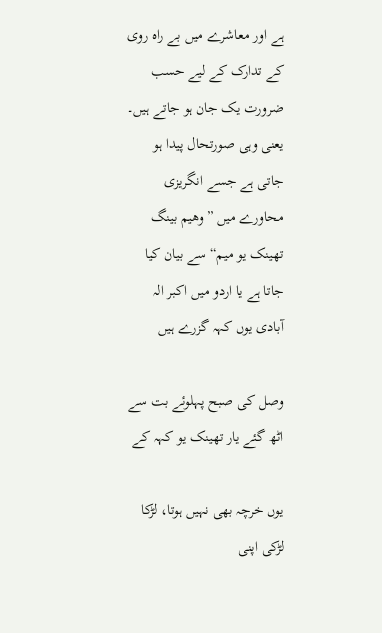ہے اور معاشرے میں بے راہ روی کے تدارک کے لیے حسب ضرورت یک جان ہو جاتے ہیں۔ یعنی وہی صورتحال پیدا ہو جاتی ہے جسے انگریزی محاورے میں ”وھیم بینگ تھینک یو میم“ سے بیان کیا جاتا ہے یا اردو میں اکبر الہ آبادی یوں کہہ گزرے ہیں

وصل کی صبح پہلوئے بت سے
اٹھ گئے یار تھینک یو کہہ کے

یوں خرچہ بھی نہیں ہوتا، لڑکا لڑکی اپنی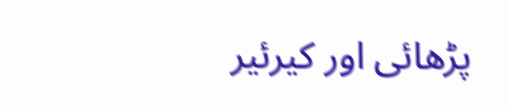پڑھائی اور کیرئیر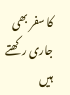کا سفر بھی جاری رکھتے ہیں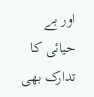اور بے حیائی کا تدارک بھی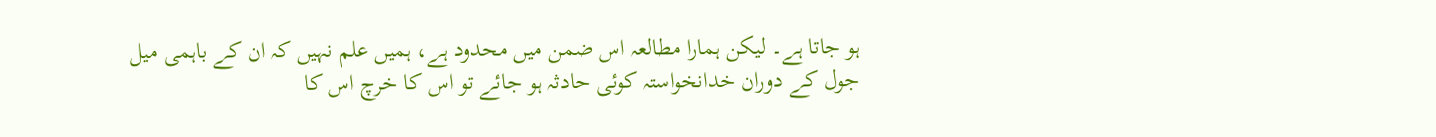ہو جاتا ہے۔ لیکن ہمارا مطالعہ اس ضمن میں محدود ہے، ہمیں علم نہیں کہ ان کے باہمی میل جول کے دوران خدانخواستہ کوئی حادثہ ہو جائے تو اس کا خرچ اس کا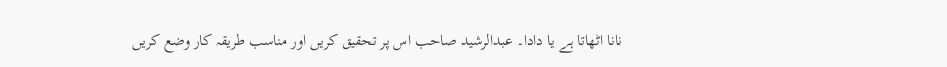نانا اٹھاتا ہے یا دادا۔ عبدالرشید صاحب اس پر تحقیق کریں اور مناسب طریقہ کار وضع کریں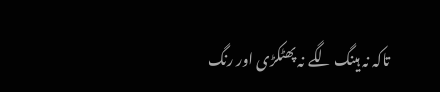تاکہ نہ ہینگ لگے نہ پھٹکڑی اور رنگ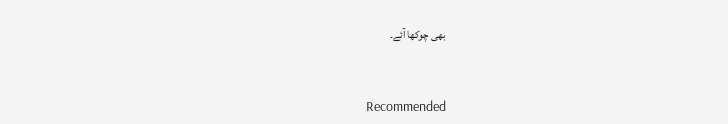بھی چوکھا آئے۔



Recommended